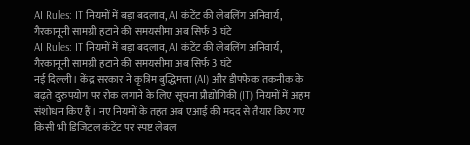AI Rules: IT नियमों में बड़ा बदलाव, AI कंटेंट की लेबलिंग अनिवार्य, गैरकानूनी सामग्री हटाने की समयसीमा अब सिर्फ 3 घंटे
AI Rules: IT नियमों में बड़ा बदलाव, AI कंटेंट की लेबलिंग अनिवार्य, गैरकानूनी सामग्री हटाने की समयसीमा अब सिर्फ 3 घंटे
नई दिल्ली। केंद्र सरकार ने कृत्रिम बुद्धिमत्ता (AI) और डीपफेक तकनीक के बढ़ते दुरुपयोग पर रोक लगाने के लिए सूचना प्रौद्योगिकी (IT) नियमों में अहम संशोधन किए हैं। नए नियमों के तहत अब एआई की मदद से तैयार किए गए किसी भी डिजिटल कंटेंट पर स्पष्ट लेबल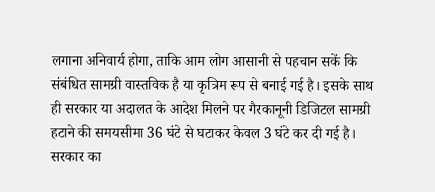लगाना अनिवार्य होगा, ताकि आम लोग आसानी से पहचान सकें कि संबंधित सामग्री वास्तविक है या कृत्रिम रूप से बनाई गई है। इसके साथ ही सरकार या अदालत के आदेश मिलने पर गैरकानूनी डिजिटल सामग्री हटाने की समयसीमा 36 घंटे से घटाकर केवल 3 घंटे कर दी गई है। सरकार का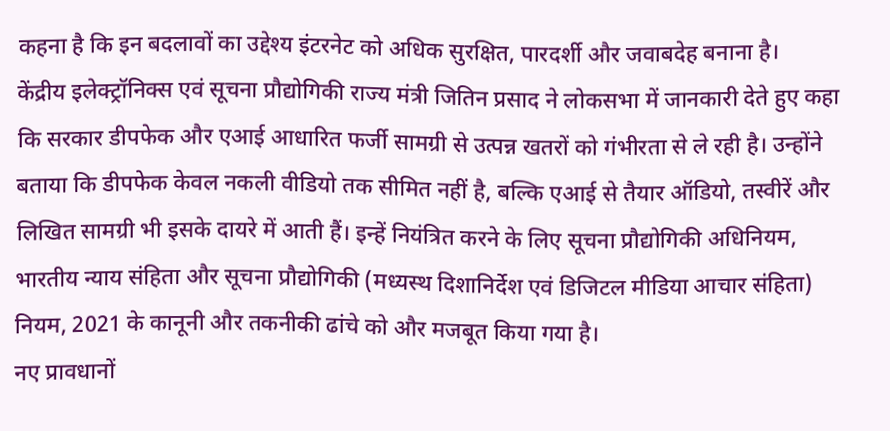कहना है कि इन बदलावों का उद्देश्य इंटरनेट को अधिक सुरक्षित, पारदर्शी और जवाबदेह बनाना है।
केंद्रीय इलेक्ट्रॉनिक्स एवं सूचना प्रौद्योगिकी राज्य मंत्री जितिन प्रसाद ने लोकसभा में जानकारी देते हुए कहा कि सरकार डीपफेक और एआई आधारित फर्जी सामग्री से उत्पन्न खतरों को गंभीरता से ले रही है। उन्होंने बताया कि डीपफेक केवल नकली वीडियो तक सीमित नहीं है, बल्कि एआई से तैयार ऑडियो, तस्वीरें और लिखित सामग्री भी इसके दायरे में आती हैं। इन्हें नियंत्रित करने के लिए सूचना प्रौद्योगिकी अधिनियम, भारतीय न्याय संहिता और सूचना प्रौद्योगिकी (मध्यस्थ दिशानिर्देश एवं डिजिटल मीडिया आचार संहिता) नियम, 2021 के कानूनी और तकनीकी ढांचे को और मजबूत किया गया है।
नए प्रावधानों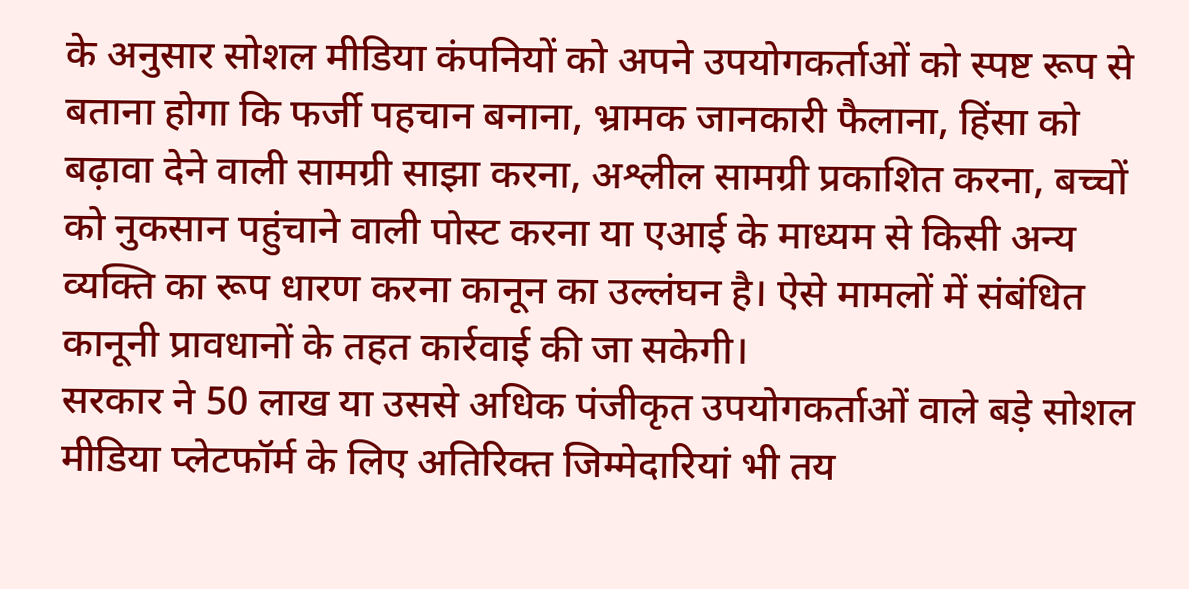के अनुसार सोशल मीडिया कंपनियों को अपने उपयोगकर्ताओं को स्पष्ट रूप से बताना होगा कि फर्जी पहचान बनाना, भ्रामक जानकारी फैलाना, हिंसा को बढ़ावा देने वाली सामग्री साझा करना, अश्लील सामग्री प्रकाशित करना, बच्चों को नुकसान पहुंचाने वाली पोस्ट करना या एआई के माध्यम से किसी अन्य व्यक्ति का रूप धारण करना कानून का उल्लंघन है। ऐसे मामलों में संबंधित कानूनी प्रावधानों के तहत कार्रवाई की जा सकेगी।
सरकार ने 50 लाख या उससे अधिक पंजीकृत उपयोगकर्ताओं वाले बड़े सोशल मीडिया प्लेटफॉर्म के लिए अतिरिक्त जिम्मेदारियां भी तय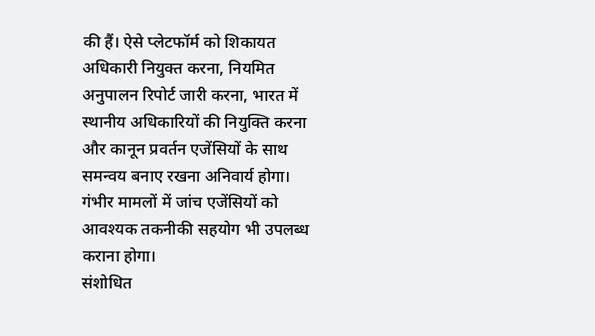की हैं। ऐसे प्लेटफॉर्म को शिकायत अधिकारी नियुक्त करना, नियमित अनुपालन रिपोर्ट जारी करना, भारत में स्थानीय अधिकारियों की नियुक्ति करना और कानून प्रवर्तन एजेंसियों के साथ समन्वय बनाए रखना अनिवार्य होगा। गंभीर मामलों में जांच एजेंसियों को आवश्यक तकनीकी सहयोग भी उपलब्ध कराना होगा।
संशोधित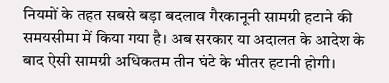नियमों के तहत सबसे बड़ा बदलाव गैरकानूनी सामग्री हटाने की समयसीमा में किया गया है। अब सरकार या अदालत के आदेश के बाद ऐसी सामग्री अधिकतम तीन घंटे के भीतर हटानी होगी।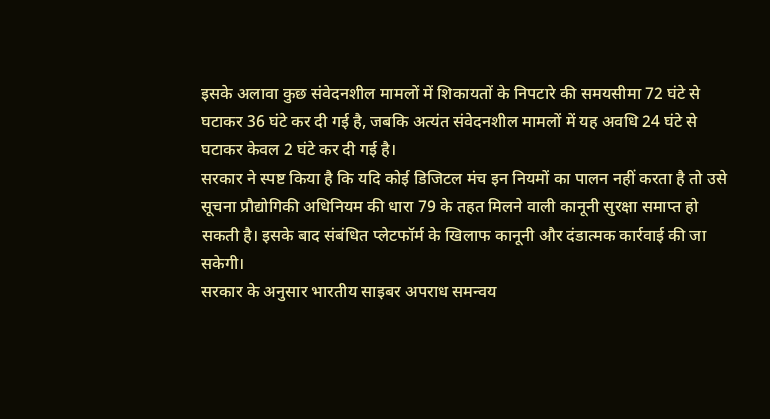इसके अलावा कुछ संवेदनशील मामलों में शिकायतों के निपटारे की समयसीमा 72 घंटे से घटाकर 36 घंटे कर दी गई है, जबकि अत्यंत संवेदनशील मामलों में यह अवधि 24 घंटे से घटाकर केवल 2 घंटे कर दी गई है।
सरकार ने स्पष्ट किया है कि यदि कोई डिजिटल मंच इन नियमों का पालन नहीं करता है तो उसे सूचना प्रौद्योगिकी अधिनियम की धारा 79 के तहत मिलने वाली कानूनी सुरक्षा समाप्त हो सकती है। इसके बाद संबंधित प्लेटफॉर्म के खिलाफ कानूनी और दंडात्मक कार्रवाई की जा सकेगी।
सरकार के अनुसार भारतीय साइबर अपराध समन्वय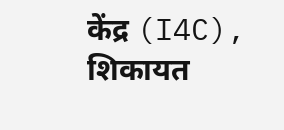केंद्र (I4C), शिकायत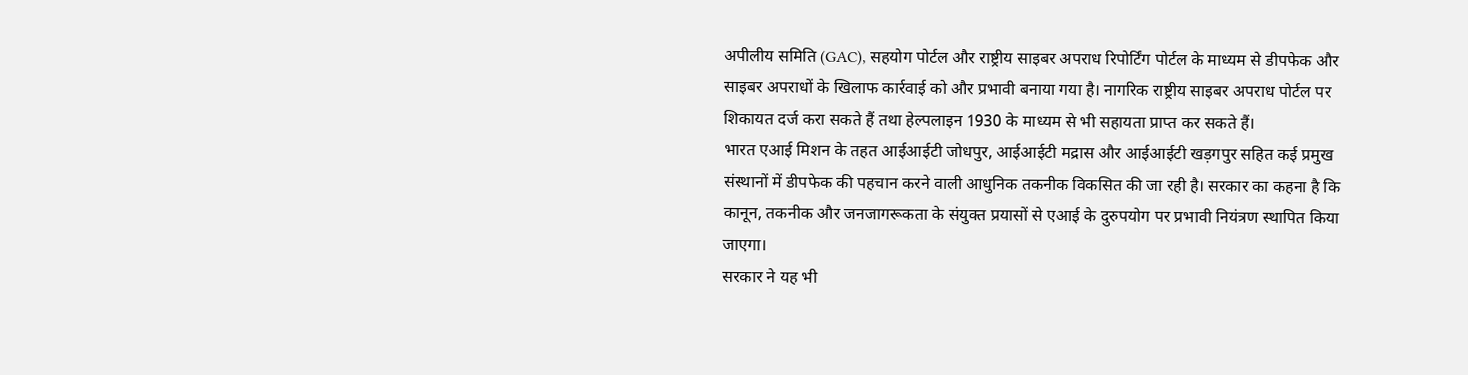अपीलीय समिति (GAC), सहयोग पोर्टल और राष्ट्रीय साइबर अपराध रिपोर्टिंग पोर्टल के माध्यम से डीपफेक और साइबर अपराधों के खिलाफ कार्रवाई को और प्रभावी बनाया गया है। नागरिक राष्ट्रीय साइबर अपराध पोर्टल पर शिकायत दर्ज करा सकते हैं तथा हेल्पलाइन 1930 के माध्यम से भी सहायता प्राप्त कर सकते हैं।
भारत एआई मिशन के तहत आईआईटी जोधपुर, आईआईटी मद्रास और आईआईटी खड़गपुर सहित कई प्रमुख संस्थानों में डीपफेक की पहचान करने वाली आधुनिक तकनीक विकसित की जा रही है। सरकार का कहना है कि कानून, तकनीक और जनजागरूकता के संयुक्त प्रयासों से एआई के दुरुपयोग पर प्रभावी नियंत्रण स्थापित किया जाएगा।
सरकार ने यह भी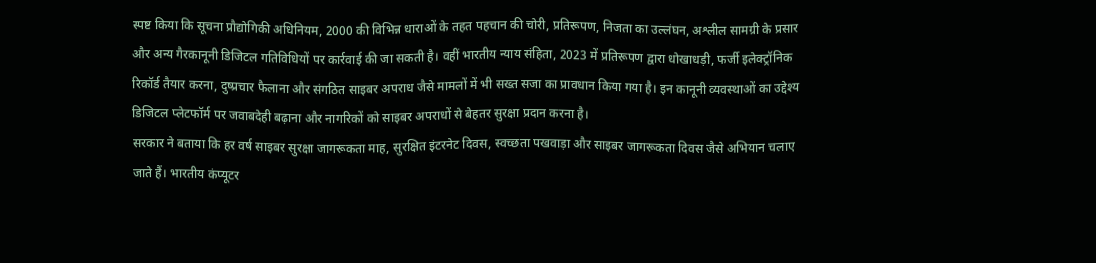स्पष्ट किया कि सूचना प्रौद्योगिकी अधिनियम, 2000 की विभिन्न धाराओं के तहत पहचान की चोरी, प्रतिरूपण, निजता का उल्लंघन, अश्लील सामग्री के प्रसार और अन्य गैरकानूनी डिजिटल गतिविधियों पर कार्रवाई की जा सकती है। वहीं भारतीय न्याय संहिता, 2023 में प्रतिरूपण द्वारा धोखाधड़ी, फर्जी इलेक्ट्रॉनिक रिकॉर्ड तैयार करना, दुष्प्रचार फैलाना और संगठित साइबर अपराध जैसे मामलों में भी सख्त सजा का प्रावधान किया गया है। इन कानूनी व्यवस्थाओं का उद्देश्य डिजिटल प्लेटफॉर्म पर जवाबदेही बढ़ाना और नागरिकों को साइबर अपराधों से बेहतर सुरक्षा प्रदान करना है।
सरकार ने बताया कि हर वर्ष साइबर सुरक्षा जागरूकता माह, सुरक्षित इंटरनेट दिवस, स्वच्छता पखवाड़ा और साइबर जागरूकता दिवस जैसे अभियान चलाए जाते हैं। भारतीय कंप्यूटर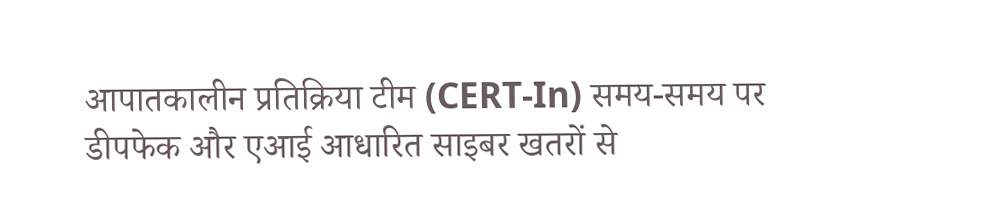आपातकालीन प्रतिक्रिया टीम (CERT-In) समय-समय पर डीपफेक और एआई आधारित साइबर खतरों से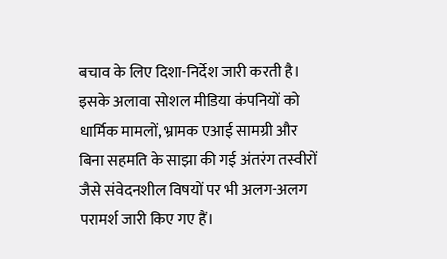बचाव के लिए दिशा-निर्देश जारी करती है। इसके अलावा सोशल मीडिया कंपनियों को धार्मिक मामलों, भ्रामक एआई सामग्री और बिना सहमति के साझा की गई अंतरंग तस्वीरों जैसे संवेदनशील विषयों पर भी अलग-अलग परामर्श जारी किए गए हैं।